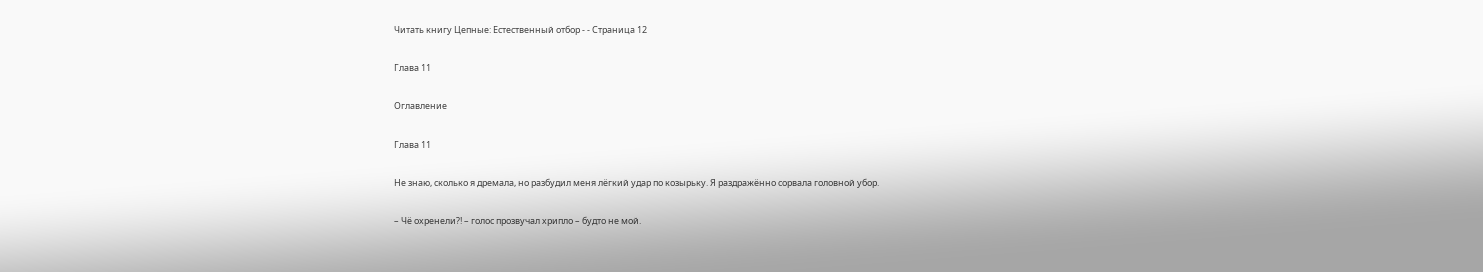Читать книгу Цепные: Естественный отбор - - Страница 12

Глава 11

Оглавление

Глава 11

Не знаю, сколько я дремала, но разбудил меня лёгкий удар по козырьку. Я раздражённо сорвала головной убор.

– Чё охренели?! – голос прозвучал хрипло – будто не мой.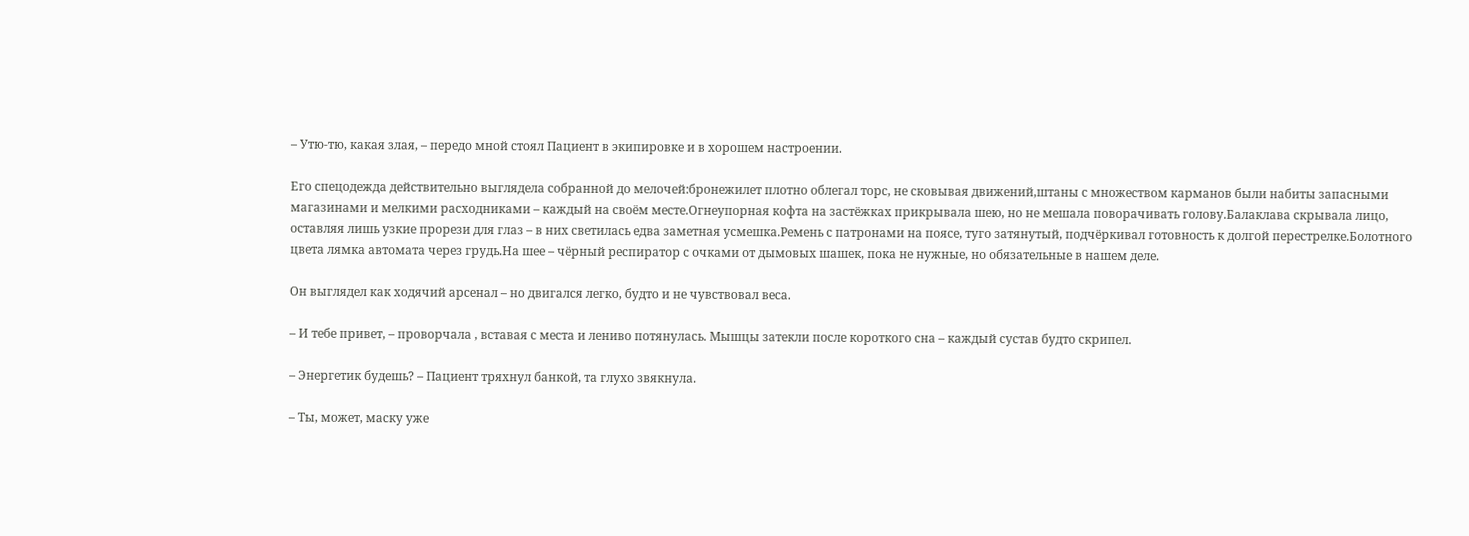– Утю‑тю, какая злая, – передо мной стоял Пациент в экипировке и в хорошем настроении.

Его спецодежда действительно выглядела собранной до мелочей:бронежилет плотно облегал торс, не сковывая движений,штаны с множеством карманов были набиты запасными магазинами и мелкими расходниками – каждый на своём месте.Огнеупорная кофта на застёжках прикрывала шею, но не мешала поворачивать голову.Балаклава скрывала лицо, оставляя лишь узкие прорези для глаз – в них светилась едва заметная усмешка.Ремень с патронами на поясе, туго затянутый, подчёркивал готовность к долгой перестрелке.Болотного цвета лямка автомата через грудь.На шее – чёрный респиратор с очками от дымовых шашек, пока не нужные, но обязательные в нашем деле.

Он выглядел как ходячий арсенал – но двигался легко, будто и не чувствовал веса.

– И тебе привет, – проворчала , вставая с места и лениво потянулась. Мышцы затекли после короткого сна – каждый сустав будто скрипел.

– Энергетик будешь? – Пациент тряхнул банкой, та глухо звякнула.

– Ты, может, маску уже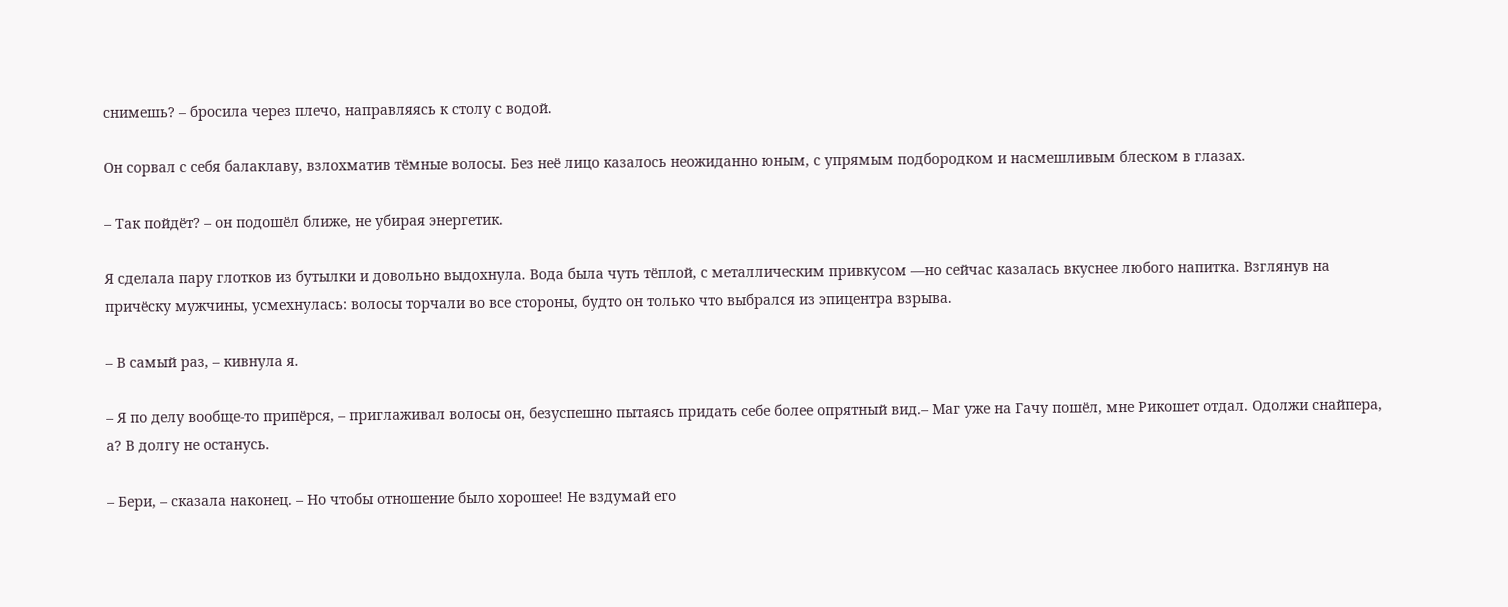снимешь? – бросила через плечо, направляясь к столу с водой.

Он сорвал с себя балаклаву, взлохматив тёмные волосы. Без неё лицо казалось неожиданно юным, с упрямым подбородком и насмешливым блеском в глазах.

– Так пойдёт? – он подошёл ближе, не убирая энергетик.

Я сделала пару глотков из бутылки и довольно выдохнула. Вода была чуть тёплой, с металлическим привкусом —но сейчас казалась вкуснее любого напитка. Взглянув на причёску мужчины, усмехнулась: волосы торчали во все стороны, будто он только что выбрался из эпицентра взрыва.

– В самый раз, – кивнула я.

– Я по делу вообще‑то припёрся, – приглаживал волосы он, безуспешно пытаясь придать себе более опрятный вид.– Маг уже на Гачу пошёл, мне Рикошет отдал. Одолжи снайпера, а? В долгу не останусь.

– Бери, – сказала наконец. – Но чтобы отношение было хорошее! Не вздумай его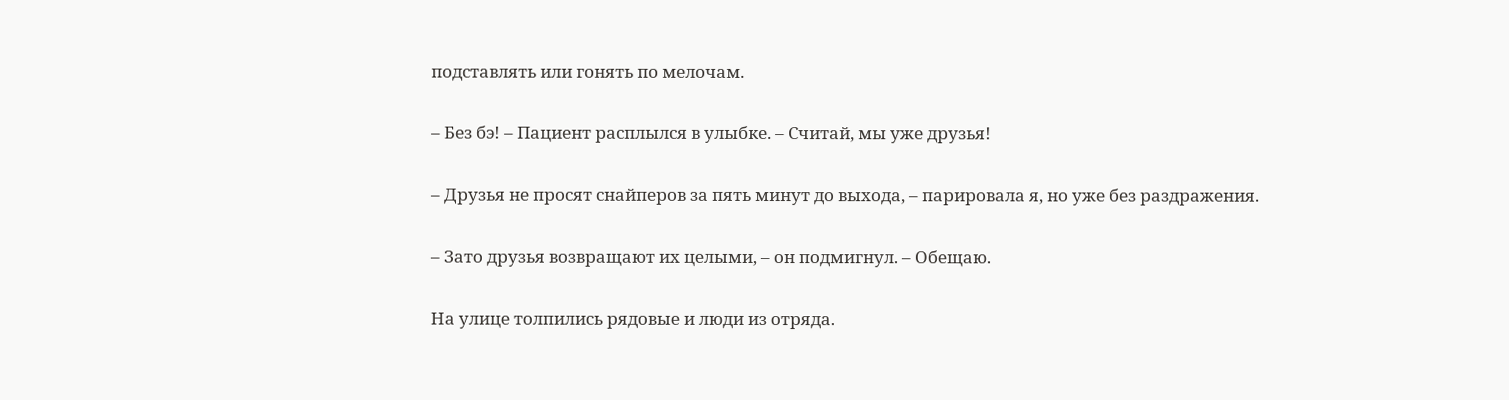подставлять или гонять по мелочам.

– Без бэ! – Пациент расплылся в улыбке. – Считай, мы уже друзья!

– Друзья не просят снайперов за пять минут до выхода, – парировала я, но уже без раздражения.

– Зато друзья возвращают их целыми, – он подмигнул. – Обещаю.

На улице толпились рядовые и люди из отряда.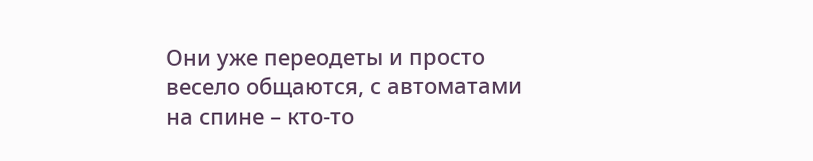Они уже переодеты и просто весело общаются, с автоматами на спине – кто‑то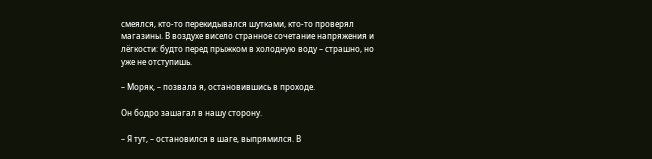смеялся, кто‑то перекидывался шутками, кто‑то проверял магазины. В воздухе висело странное сочетание напряжения и лёгкости: будто перед прыжком в холодную воду – страшно, но уже не отступишь.

– Моряк, – позвала я, остановившись в проходе.

Он бодро зашагал в нашу сторону.

– Я тут, – остановился в шаге, выпрямился. В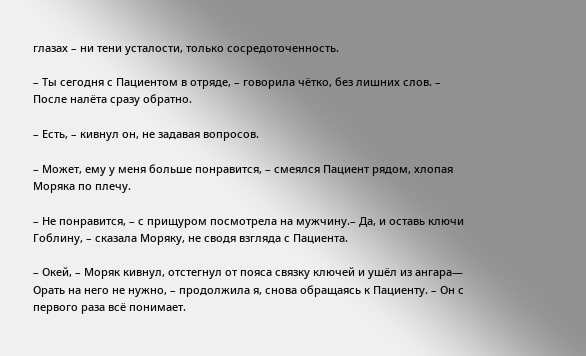глазах – ни тени усталости, только сосредоточенность.

– Ты сегодня с Пациентом в отряде, – говорила чётко, без лишних слов. – После налёта сразу обратно.

– Есть, – кивнул он, не задавая вопросов.

– Может, ему у меня больше понравится, – смеялся Пациент рядом, хлопая Моряка по плечу.

– Не понравится, – с прищуром посмотрела на мужчину.– Да, и оставь ключи Гоблину, – сказала Моряку, не сводя взгляда с Пациента.

– Окей, – Моряк кивнул, отстегнул от пояса связку ключей и ушёл из ангара— Орать на него не нужно, – продолжила я, снова обращаясь к Пациенту. – Он с первого раза всё понимает.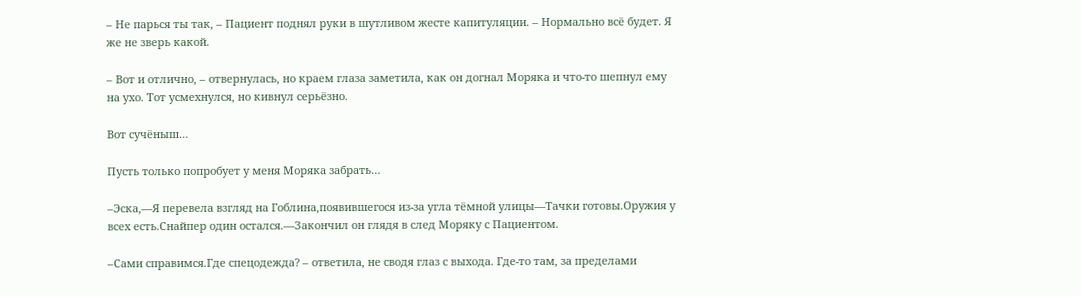– Не парься ты так, – Пациент поднял руки в шутливом жесте капитуляции. – Нормально всё будет. Я же не зверь какой.

– Вот и отлично, – отвернулась, но краем глаза заметила, как он догнал Моряка и что‑то шепнул ему на ухо. Тот усмехнулся, но кивнул серьёзно.

Вот сучёныш…

Пусть только попробует у меня Моряка забрать…

–Эска,—Я перевела взгляд на Гоблина,появившегося из-за угла тёмной улицы—Тачки готовы.Оружия у всех есть.Снайпер один остался.—Закончил он глядя в след Моряку с Пациентом.

–Сами справимся.Где спецодежда? – ответила, не сводя глаз с выхода. Где‑то там, за пределами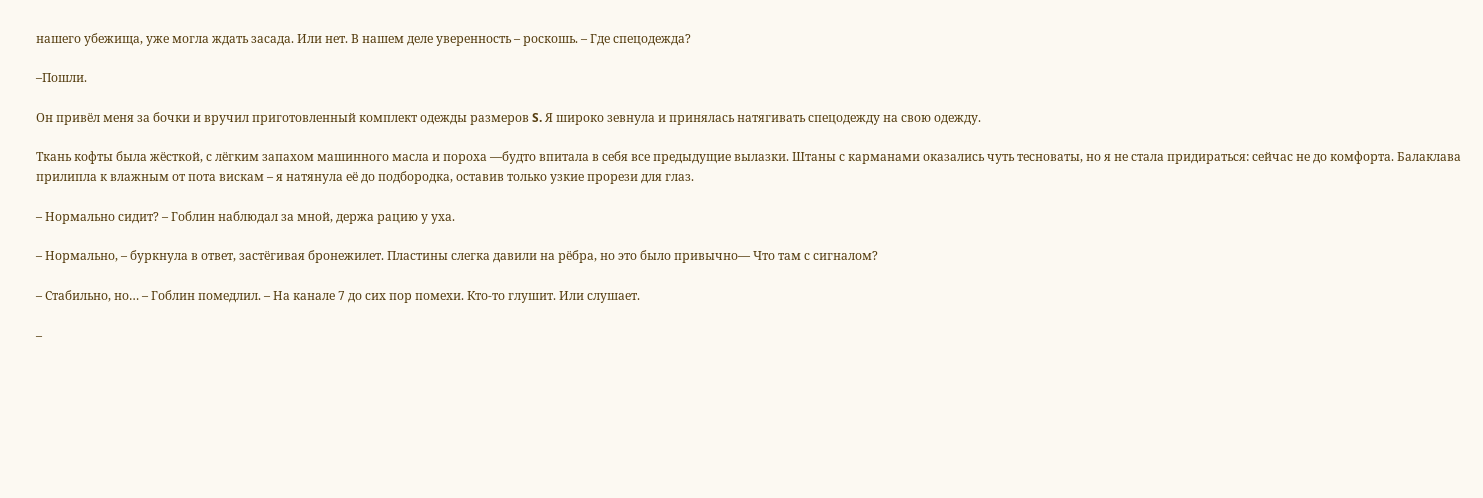нашего убежища, уже могла ждать засада. Или нет. В нашем деле уверенность – роскошь. – Где спецодежда?

–Пошли.

Он привёл меня за бочки и вручил приготовленный комплект одежды размеров S. Я широко зевнула и принялась натягивать спецодежду на свою одежду.

Ткань кофты была жёсткой, с лёгким запахом машинного масла и пороха —будто впитала в себя все предыдущие вылазки. Штаны с карманами оказались чуть тесноваты, но я не стала придираться: сейчас не до комфорта. Балаклава прилипла к влажным от пота вискам – я натянула её до подбородка, оставив только узкие прорези для глаз.

– Нормально сидит? – Гоблин наблюдал за мной, держа рацию у уха.

– Нормально, – буркнула в ответ, застёгивая бронежилет. Пластины слегка давили на рёбра, но это было привычно— Что там с сигналом?

– Стабильно, но… – Гоблин помедлил. – На канале 7 до сих пор помехи. Кто‑то глушит. Или слушает.

–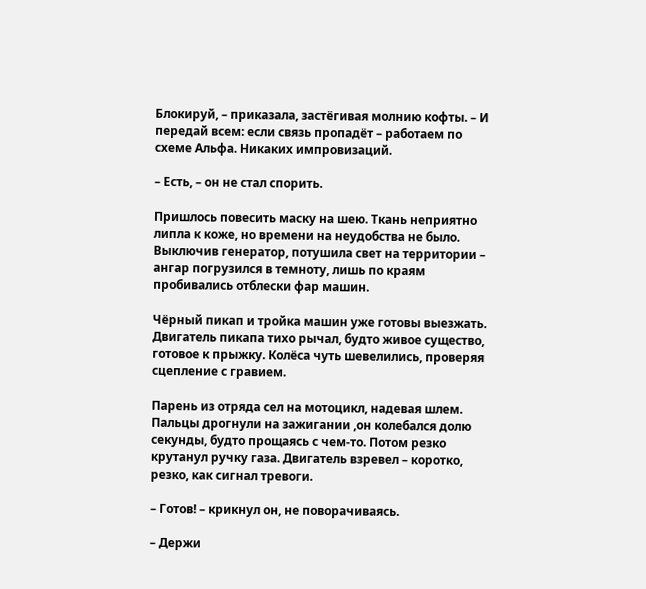Блокируй, – приказала, застёгивая молнию кофты. – И передай всем: если связь пропадёт – работаем по схеме Альфа. Никаких импровизаций.

– Есть, – он не стал спорить.

Пришлось повесить маску на шею. Ткань неприятно липла к коже, но времени на неудобства не было. Выключив генератор, потушила свет на территории – ангар погрузился в темноту, лишь по краям пробивались отблески фар машин.

Чёрный пикап и тройка машин уже готовы выезжать. Двигатель пикапа тихо рычал, будто живое существо, готовое к прыжку. Колёса чуть шевелились, проверяя сцепление с гравием.

Парень из отряда сел на мотоцикл, надевая шлем. Пальцы дрогнули на зажигании ,он колебался долю секунды, будто прощаясь с чем‑то. Потом резко крутанул ручку газа. Двигатель взревел – коротко, резко, как сигнал тревоги.

– Готов! – крикнул он, не поворачиваясь.

– Держи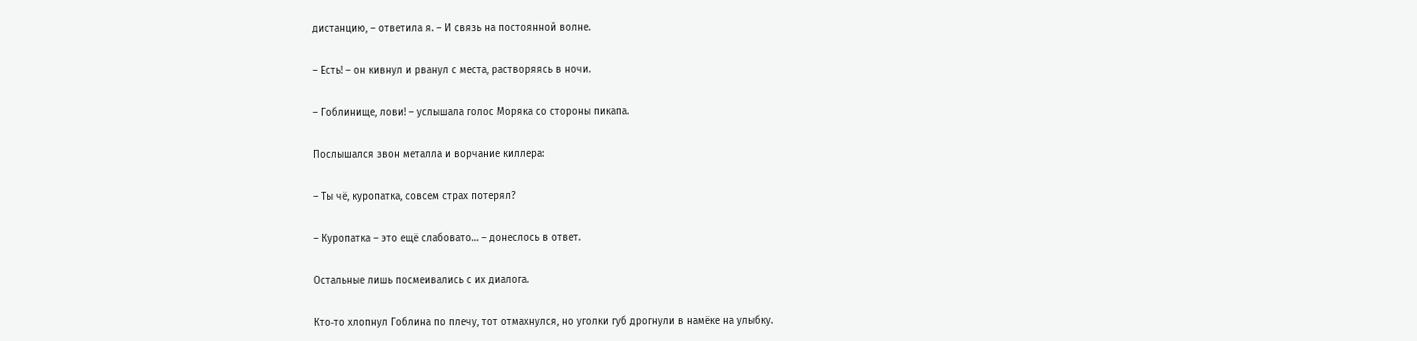дистанцию, – ответила я. – И связь на постоянной волне.

– Есть! – он кивнул и рванул с места, растворяясь в ночи.

– Гоблинище, лови! – услышала голос Моряка со стороны пикапа.

Послышался звон металла и ворчание киллера:

– Ты чё, куропатка, совсем страх потерял?

– Куропатка – это ещё слабовато… – донеслось в ответ.

Остальные лишь посмеивались с их диалога.

Кто‑то хлопнул Гоблина по плечу, тот отмахнулся, но уголки губ дрогнули в намёке на улыбку.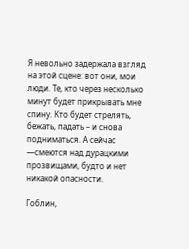Я невольно задержала взгляд на этой сцене: вот они, мои люди. Те, кто через несколько минут будет прикрывать мне спину. Кто будет стрелять, бежать, падать – и снова подниматься. А сейчас —смеются над дурацкими прозвищами, будто и нет никакой опасности.

Гоблин,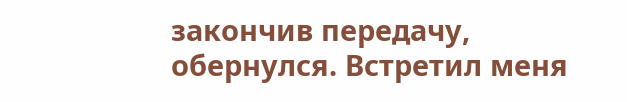закончив передачу, обернулся. Встретил меня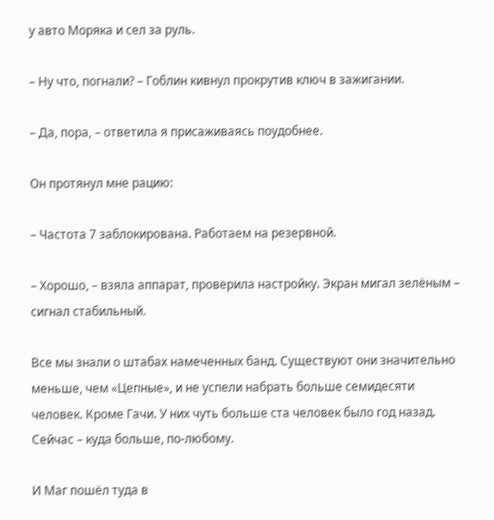у авто Моряка и сел за руль.

– Ну что, погнали? – Гоблин кивнул прокрутив ключ в зажигании.

– Да, пора, – ответила я присаживаясь поудобнее.

Он протянул мне рацию:

– Частота 7 заблокирована. Работаем на резервной.

– Хорошо, – взяла аппарат, проверила настройку. Экран мигал зелёным – сигнал стабильный.

Все мы знали о штабах намеченных банд. Существуют они значительно меньше, чем «Цепные», и не успели набрать больше семидесяти человек. Кроме Гачи. У них чуть больше ста человек было год назад. Сейчас – куда больше, по‑любому.

И Маг пошёл туда в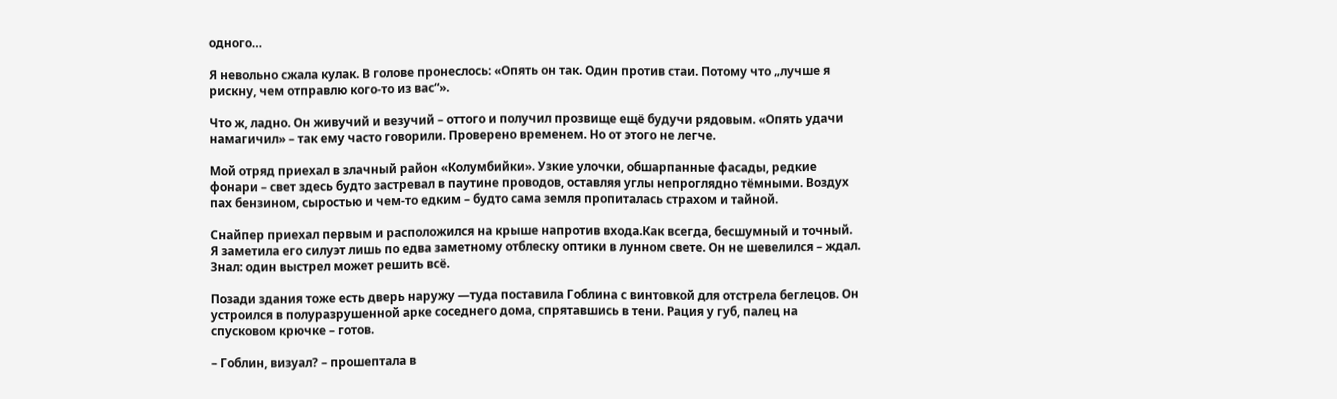одного…

Я невольно сжала кулак. В голове пронеслось: «Опять он так. Один против стаи. Потому что „лучше я рискну, чем отправлю кого‑то из вас“».

Что ж, ладно. Он живучий и везучий – оттого и получил прозвище ещё будучи рядовым. «Опять удачи намагичил» – так ему часто говорили. Проверено временем. Но от этого не легче.

Мой отряд приехал в злачный район «Колумбийки». Узкие улочки, обшарпанные фасады, редкие фонари – свет здесь будто застревал в паутине проводов, оставляя углы непроглядно тёмными. Воздух пах бензином, сыростью и чем‑то едким – будто сама земля пропиталась страхом и тайной.

Снайпер приехал первым и расположился на крыше напротив входа.Как всегда, бесшумный и точный. Я заметила его силуэт лишь по едва заметному отблеску оптики в лунном свете. Он не шевелился – ждал. Знал: один выстрел может решить всё.

Позади здания тоже есть дверь наружу —туда поставила Гоблина с винтовкой для отстрела беглецов. Он устроился в полуразрушенной арке соседнего дома, спрятавшись в тени. Рация у губ, палец на спусковом крючке – готов.

– Гоблин, визуал? – прошептала в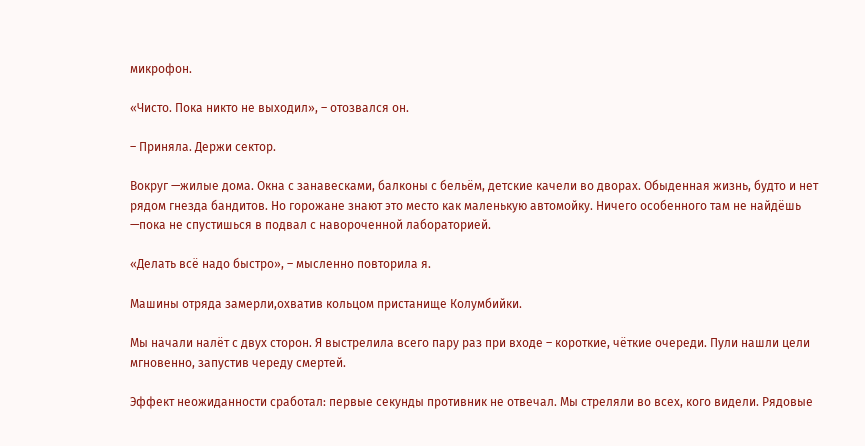микрофон.

«Чисто. Пока никто не выходил», – отозвался он.

– Приняла. Держи сектор.

Вокруг —жилые дома. Окна с занавесками, балконы с бельём, детские качели во дворах. Обыденная жизнь, будто и нет рядом гнезда бандитов. Но горожане знают это место как маленькую автомойку. Ничего особенного там не найдёшь —пока не спустишься в подвал с навороченной лабораторией.

«Делать всё надо быстро», – мысленно повторила я.

Машины отряда замерли,охватив кольцом пристанище Колумбийки.

Мы начали налёт с двух сторон. Я выстрелила всего пару раз при входе – короткие, чёткие очереди. Пули нашли цели мгновенно, запустив череду смертей.

Эффект неожиданности сработал: первые секунды противник не отвечал. Мы стреляли во всех, кого видели. Рядовые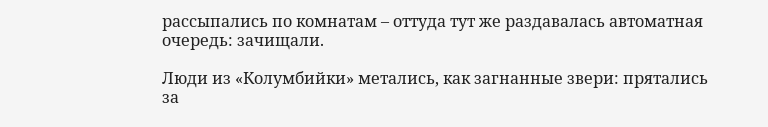рассыпались по комнатам – оттуда тут же раздавалась автоматная очередь: зачищали.

Люди из «Колумбийки» метались, как загнанные звери: прятались за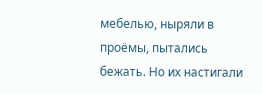мебелью, ныряли в проёмы, пытались бежать. Но их настигали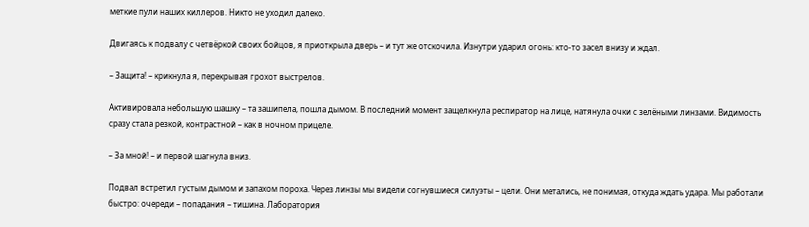меткие пули наших киллеров. Никто не уходил далеко.

Двигаясь к подвалу с четвёркой своих бойцов, я приоткрыла дверь – и тут же отскочила. Изнутри ударил огонь: кто‑то засел внизу и ждал.

– Защита! – крикнула я, перекрывая грохот выстрелов.

Активировала небольшую шашку – та зашипела, пошла дымом. В последний момент защелкнула респиратор на лице, натянула очки с зелёными линзами. Видимость сразу стала резкой, контрастной – как в ночном прицеле.

– За мной! – и первой шагнула вниз.

Подвал встретил густым дымом и запахом пороха. Через линзы мы видели согнувшиеся силуэты – цели. Они метались, не понимая, откуда ждать удара. Мы работали быстро: очереди – попадания – тишина. Лаборатория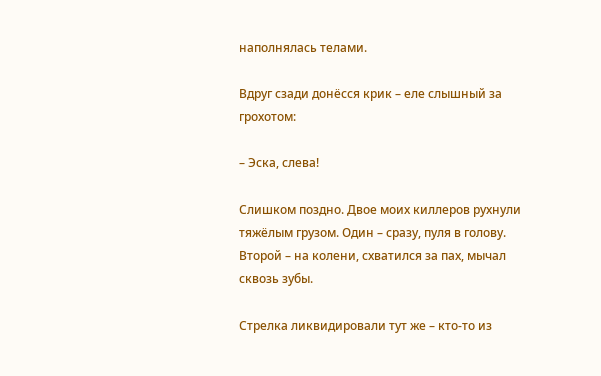наполнялась телами.

Вдруг сзади донёсся крик – еле слышный за грохотом:

– Эска, слева!

Слишком поздно. Двое моих киллеров рухнули тяжёлым грузом. Один – сразу, пуля в голову. Второй – на колени, схватился за пах, мычал сквозь зубы.

Стрелка ликвидировали тут же – кто‑то из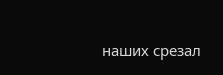наших срезал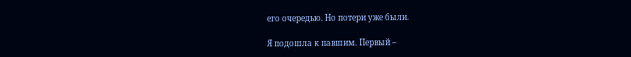его очередью. Но потери уже были.

Я подошла к павшим. Первый –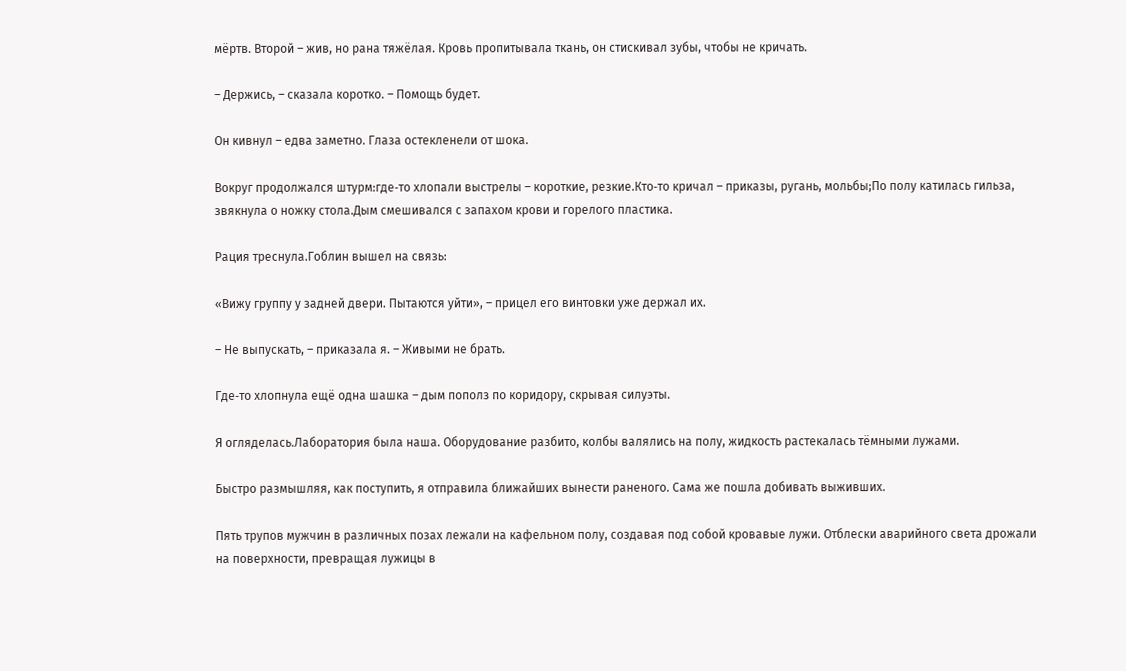мёртв. Второй – жив, но рана тяжёлая. Кровь пропитывала ткань, он стискивал зубы, чтобы не кричать.

– Держись, – сказала коротко. – Помощь будет.

Он кивнул – едва заметно. Глаза остекленели от шока.

Вокруг продолжался штурм:где‑то хлопали выстрелы – короткие, резкие.Кто‑то кричал – приказы, ругань, мольбы;По полу катилась гильза, звякнула о ножку стола.Дым смешивался с запахом крови и горелого пластика.

Рация треснула.Гоблин вышел на связь:

«Вижу группу у задней двери. Пытаются уйти», – прицел его винтовки уже держал их.

– Не выпускать, – приказала я. – Живыми не брать.

Где‑то хлопнула ещё одна шашка – дым пополз по коридору, скрывая силуэты.

Я огляделась.Лаборатория была наша. Оборудование разбито, колбы валялись на полу, жидкость растекалась тёмными лужами.

Быстро размышляя, как поступить, я отправила ближайших вынести раненого. Сама же пошла добивать выживших.

Пять трупов мужчин в различных позах лежали на кафельном полу, создавая под собой кровавые лужи. Отблески аварийного света дрожали на поверхности, превращая лужицы в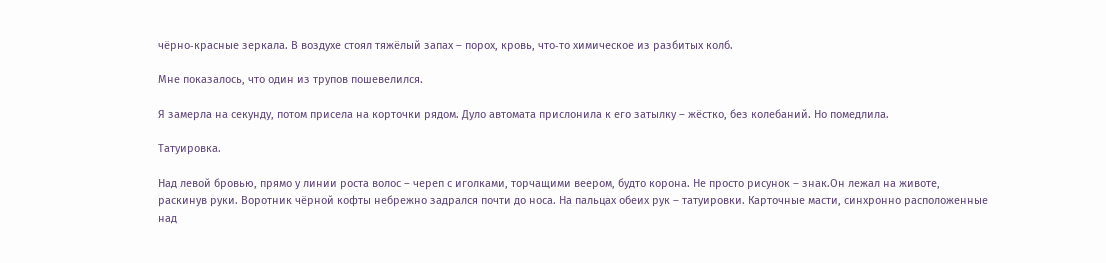чёрно‑красные зеркала. В воздухе стоял тяжёлый запах – порох, кровь, что‑то химическое из разбитых колб.

Мне показалось, что один из трупов пошевелился.

Я замерла на секунду, потом присела на корточки рядом. Дуло автомата прислонила к его затылку – жёстко, без колебаний. Но помедлила.

Татуировка.

Над левой бровью, прямо у линии роста волос – череп с иголками, торчащими веером, будто корона. Не просто рисунок – знак.Он лежал на животе, раскинув руки. Воротник чёрной кофты небрежно задрался почти до носа. На пальцах обеих рук – татуировки. Карточные масти, синхронно расположенные над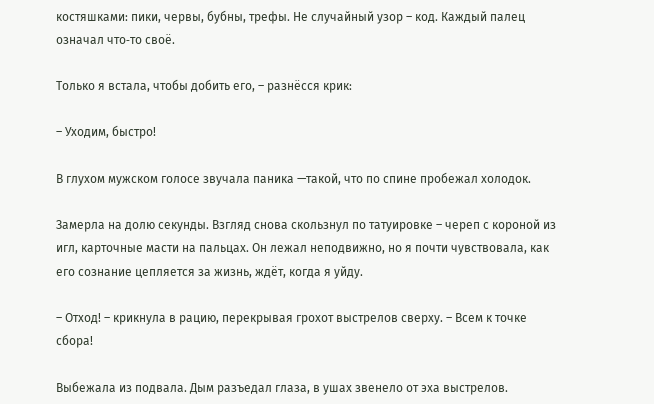костяшками: пики, червы, бубны, трефы. Не случайный узор – код. Каждый палец означал что‑то своё.

Только я встала, чтобы добить его, – разнёсся крик:

– Уходим, быстро!

В глухом мужском голосе звучала паника —такой, что по спине пробежал холодок.

Замерла на долю секунды. Взгляд снова скользнул по татуировке – череп с короной из игл, карточные масти на пальцах. Он лежал неподвижно, но я почти чувствовала, как его сознание цепляется за жизнь, ждёт, когда я уйду.

– Отход! – крикнула в рацию, перекрывая грохот выстрелов сверху. – Всем к точке сбора!

Выбежала из подвала. Дым разъедал глаза, в ушах звенело от эха выстрелов.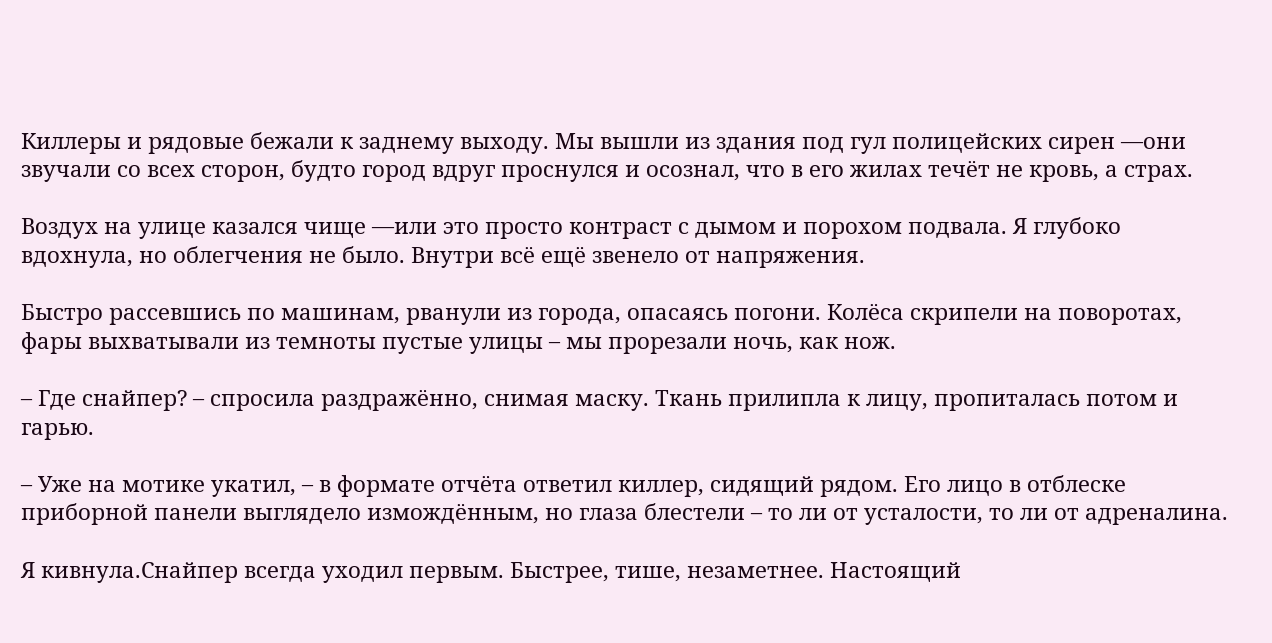Киллеры и рядовые бежали к заднему выходу. Мы вышли из здания под гул полицейских сирен —они звучали со всех сторон, будто город вдруг проснулся и осознал, что в его жилах течёт не кровь, а страх.

Воздух на улице казался чище —или это просто контраст с дымом и порохом подвала. Я глубоко вдохнула, но облегчения не было. Внутри всё ещё звенело от напряжения.

Быстро рассевшись по машинам, рванули из города, опасаясь погони. Колёса скрипели на поворотах, фары выхватывали из темноты пустые улицы – мы прорезали ночь, как нож.

– Где снайпер? – спросила раздражённо, снимая маску. Ткань прилипла к лицу, пропиталась потом и гарью.

– Уже на мотике укатил, – в формате отчёта ответил киллер, сидящий рядом. Его лицо в отблеске приборной панели выглядело измождённым, но глаза блестели – то ли от усталости, то ли от адреналина.

Я кивнула.Снайпер всегда уходил первым. Быстрее, тише, незаметнее. Настоящий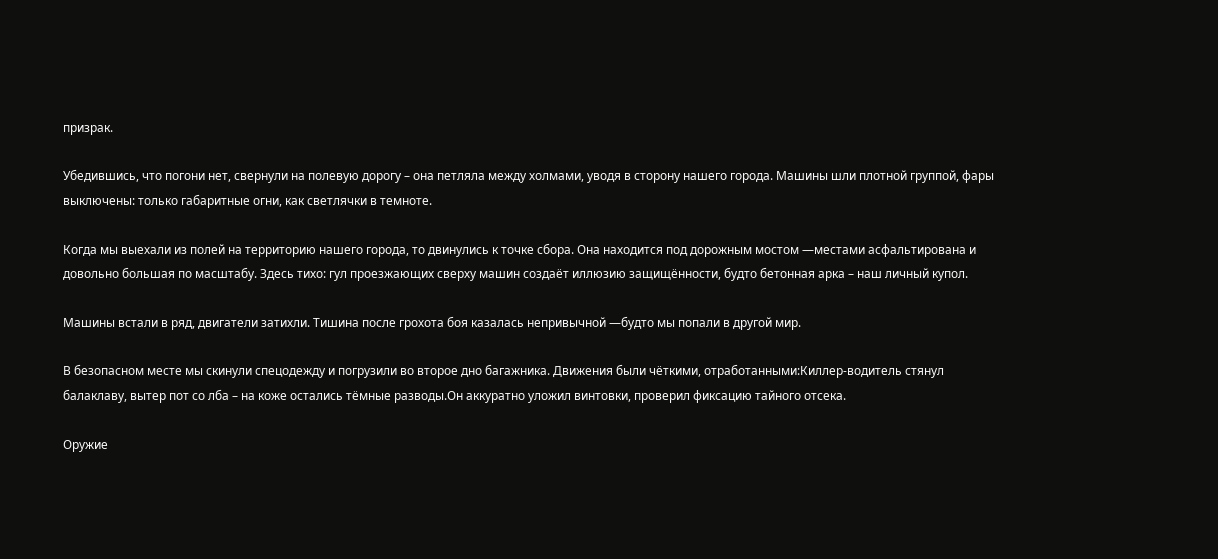призрак.

Убедившись, что погони нет, свернули на полевую дорогу – она петляла между холмами, уводя в сторону нашего города. Машины шли плотной группой, фары выключены: только габаритные огни, как светлячки в темноте.

Когда мы выехали из полей на территорию нашего города, то двинулись к точке сбора. Она находится под дорожным мостом —местами асфальтирована и довольно большая по масштабу. Здесь тихо: гул проезжающих сверху машин создаёт иллюзию защищённости, будто бетонная арка – наш личный купол.

Машины встали в ряд, двигатели затихли. Тишина после грохота боя казалась непривычной —будто мы попали в другой мир.

В безопасном месте мы скинули спецодежду и погрузили во второе дно багажника. Движения были чёткими, отработанными:Киллер-водитель стянул балаклаву, вытер пот со лба – на коже остались тёмные разводы.Он аккуратно уложил винтовки, проверил фиксацию тайного отсека.

Оружие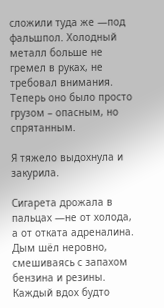сложили туда же —под фальшпол. Холодный металл больше не гремел в руках, не требовал внимания. Теперь оно было просто грузом – опасным, но спрятанным.

Я тяжело выдохнула и закурила.

Сигарета дрожала в пальцах —не от холода, а от отката адреналина. Дым шёл неровно, смешиваясь с запахом бензина и резины. Каждый вдох будто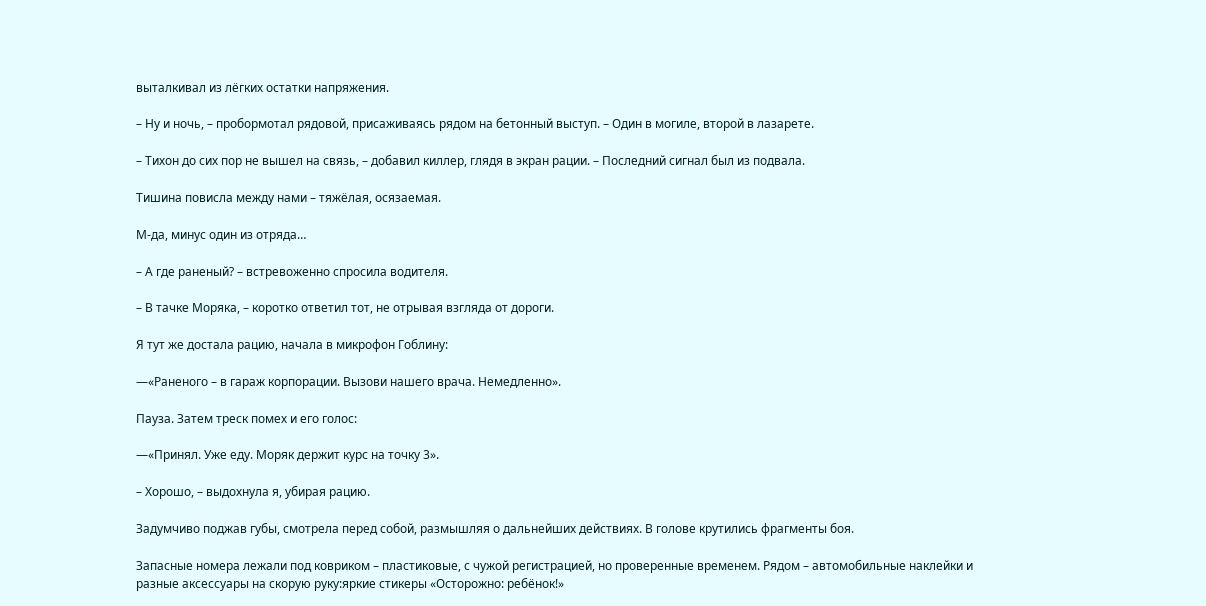выталкивал из лёгких остатки напряжения.

– Ну и ночь, – пробормотал рядовой, присаживаясь рядом на бетонный выступ. – Один в могиле, второй в лазарете.

– Тихон до сих пор не вышел на связь, – добавил киллер, глядя в экран рации. – Последний сигнал был из подвала.

Тишина повисла между нами – тяжёлая, осязаемая.

М-да, минус один из отряда…

– А где раненый? – встревоженно спросила водителя.

– В тачке Моряка, – коротко ответил тот, не отрывая взгляда от дороги.

Я тут же достала рацию, начала в микрофон Гоблину:

—«Раненого – в гараж корпорации. Вызови нашего врача. Немедленно».

Пауза. Затем треск помех и его голос:

—«Принял. Уже еду. Моряк держит курс на точку 3».

– Хорошо, – выдохнула я, убирая рацию.

Задумчиво поджав губы, смотрела перед собой, размышляя о дальнейших действиях. В голове крутились фрагменты боя.

Запасные номера лежали под ковриком – пластиковые, с чужой регистрацией, но проверенные временем. Рядом – автомобильные наклейки и разные аксессуары на скорую руку:яркие стикеры «Осторожно: ребёнок!»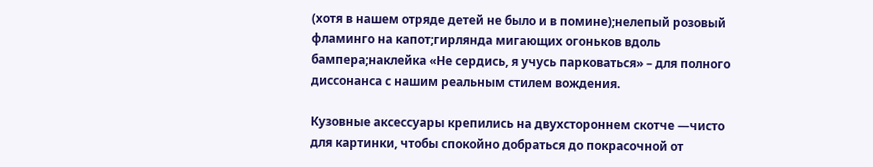(хотя в нашем отряде детей не было и в помине);нелепый розовый фламинго на капот;гирлянда мигающих огоньков вдоль бампера;наклейка «Не сердись, я учусь парковаться» – для полного диссонанса с нашим реальным стилем вождения.

Кузовные аксессуары крепились на двухстороннем скотче —чисто для картинки, чтобы спокойно добраться до покрасочной от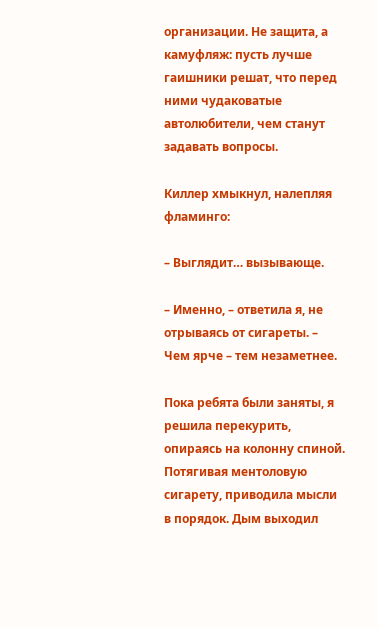организации. Не защита, а камуфляж: пусть лучше гаишники решат, что перед ними чудаковатые автолюбители, чем станут задавать вопросы.

Киллер хмыкнул, налепляя фламинго:

– Выглядит… вызывающе.

– Именно, – ответила я, не отрываясь от сигареты. – Чем ярче – тем незаметнее.

Пока ребята были заняты, я решила перекурить, опираясь на колонну спиной. Потягивая ментоловую сигарету, приводила мысли в порядок. Дым выходил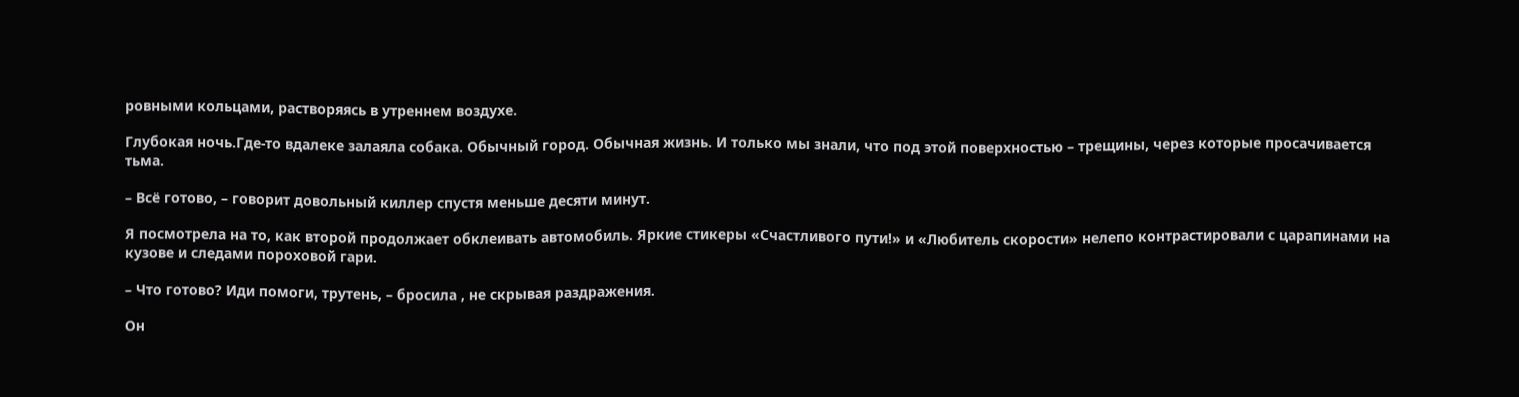ровными кольцами, растворяясь в утреннем воздухе.

Глубокая ночь.Где‑то вдалеке залаяла собака. Обычный город. Обычная жизнь. И только мы знали, что под этой поверхностью – трещины, через которые просачивается тьма.

– Всё готово, – говорит довольный киллер спустя меньше десяти минут.

Я посмотрела на то, как второй продолжает обклеивать автомобиль. Яркие стикеры «Счастливого пути!» и «Любитель скорости» нелепо контрастировали с царапинами на кузове и следами пороховой гари.

– Что готово? Иди помоги, трутень, – бросила , не скрывая раздражения.

Он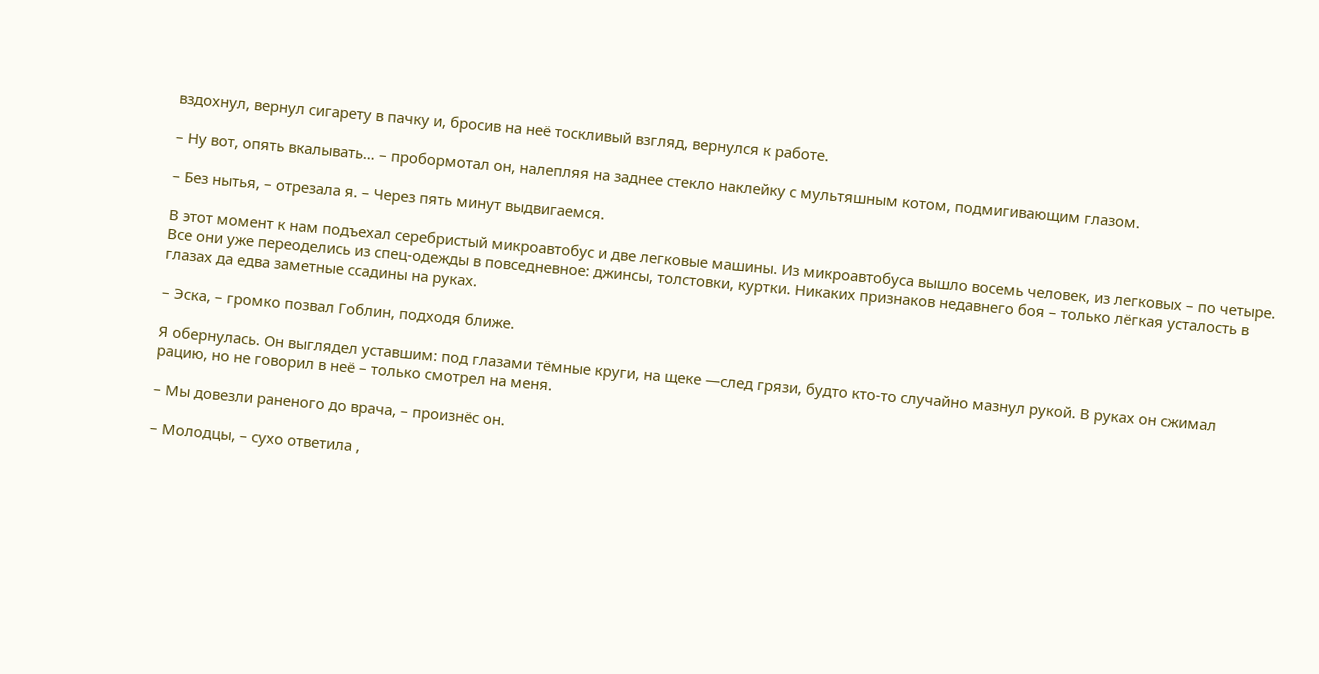вздохнул, вернул сигарету в пачку и, бросив на неё тоскливый взгляд, вернулся к работе.

– Ну вот, опять вкалывать… – пробормотал он, налепляя на заднее стекло наклейку с мультяшным котом, подмигивающим глазом.

– Без нытья, – отрезала я. – Через пять минут выдвигаемся.

В этот момент к нам подъехал серебристый микроавтобус и две легковые машины. Из микроавтобуса вышло восемь человек, из легковых – по четыре. Все они уже переоделись из спец‑одежды в повседневное: джинсы, толстовки, куртки. Никаких признаков недавнего боя – только лёгкая усталость в глазах да едва заметные ссадины на руках.

– Эска, – громко позвал Гоблин, подходя ближе.

Я обернулась. Он выглядел уставшим: под глазами тёмные круги, на щеке —след грязи, будто кто‑то случайно мазнул рукой. В руках он сжимал рацию, но не говорил в неё – только смотрел на меня.

– Мы довезли раненого до врача, – произнёс он.

– Молодцы, – сухо ответила ,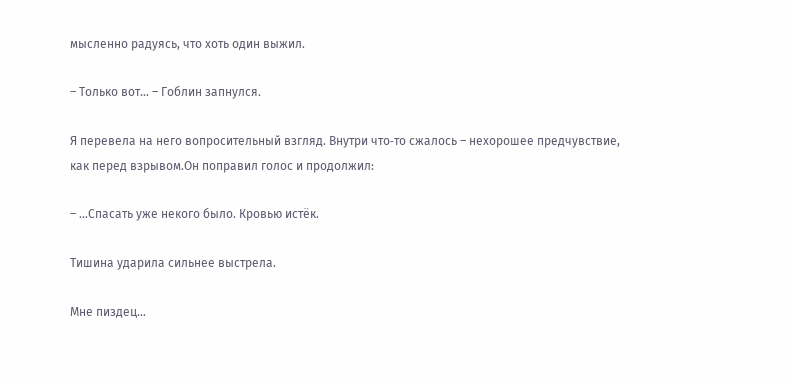мысленно радуясь, что хоть один выжил.

– Только вот… – Гоблин запнулся.

Я перевела на него вопросительный взгляд. Внутри что‑то сжалось – нехорошее предчувствие, как перед взрывом.Он поправил голос и продолжил:

– …Спасать уже некого было. Кровью истёк.

Тишина ударила сильнее выстрела.

Мне пиздец…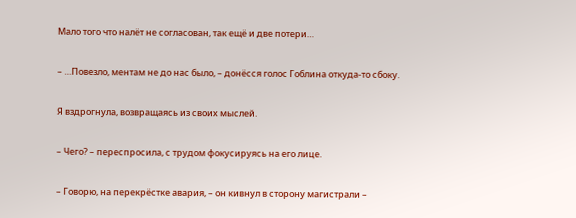Мало того что налёт не согласован, так ещё и две потери…

– …Повезло, ментам не до нас было, – донёсся голос Гоблина откуда‑то сбоку.

Я вздрогнула, возвращаясь из своих мыслей.

– Чего? – переспросила, с трудом фокусируясь на его лице.

– Говорю, на перекрёстке авария, – он кивнул в сторону магистрали –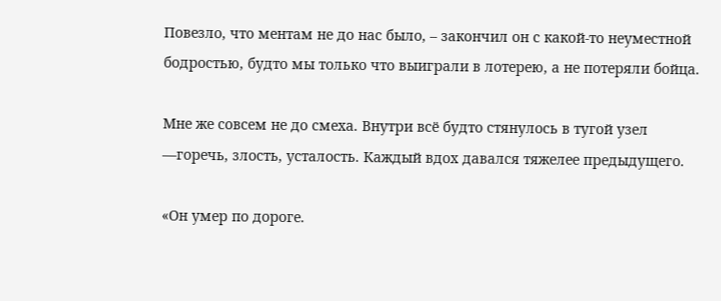Повезло, что ментам не до нас было, – закончил он с какой‑то неуместной бодростью, будто мы только что выиграли в лотерею, а не потеряли бойца.

Мне же совсем не до смеха. Внутри всё будто стянулось в тугой узел —горечь, злость, усталость. Каждый вдох давался тяжелее предыдущего.

«Он умер по дороге.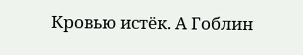Кровью истёк. А Гоблин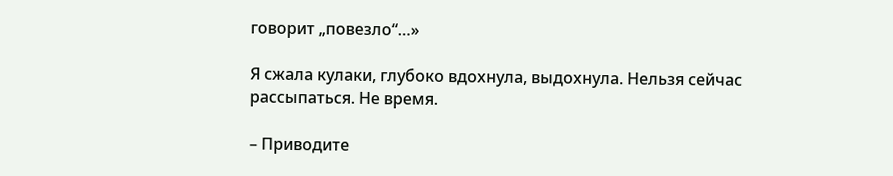говорит „повезло“…»

Я сжала кулаки, глубоко вдохнула, выдохнула. Нельзя сейчас рассыпаться. Не время.

– Приводите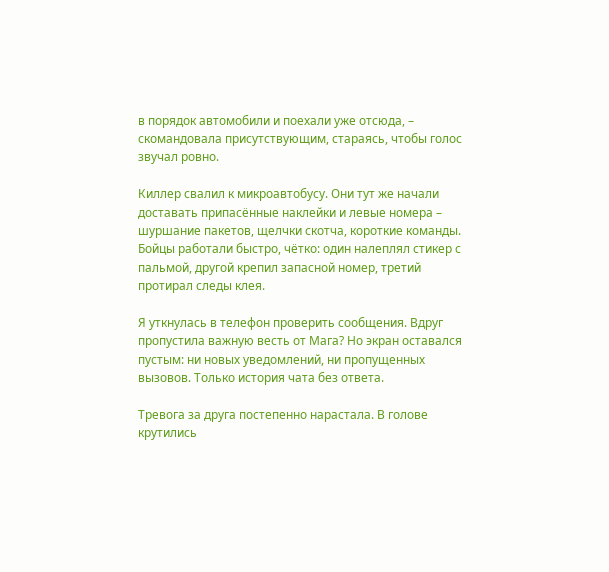в порядок автомобили и поехали уже отсюда, – скомандовала присутствующим, стараясь, чтобы голос звучал ровно.

Киллер свалил к микроавтобусу. Они тут же начали доставать припасённые наклейки и левые номера – шуршание пакетов, щелчки скотча, короткие команды. Бойцы работали быстро, чётко: один налеплял стикер с пальмой, другой крепил запасной номер, третий протирал следы клея.

Я уткнулась в телефон проверить сообщения. Вдруг пропустила важную весть от Мага? Но экран оставался пустым: ни новых уведомлений, ни пропущенных вызовов. Только история чата без ответа.

Тревога за друга постепенно нарастала. В голове крутились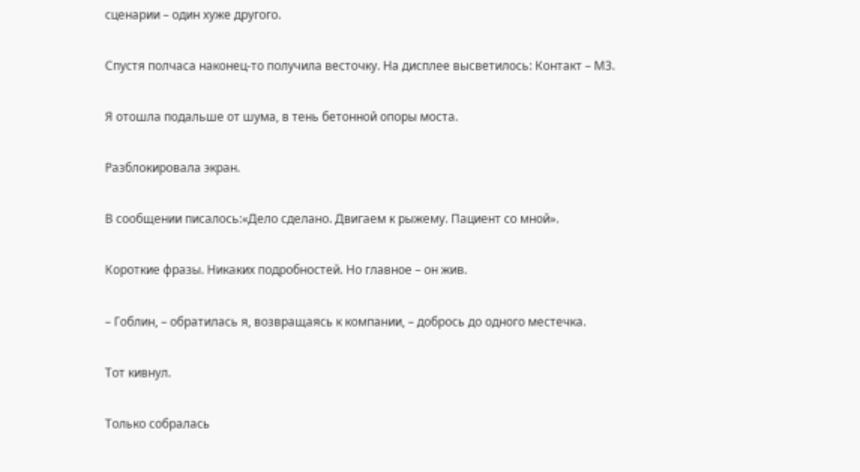сценарии – один хуже другого.

Спустя полчаса наконец‑то получила весточку. На дисплее высветилось: Контакт – М3.

Я отошла подальше от шума, в тень бетонной опоры моста.

Разблокировала экран.

В сообщении писалось:«Дело сделано. Двигаем к рыжему. Пациент со мной».

Короткие фразы. Никаких подробностей. Но главное – он жив.

– Гоблин, – обратилась я, возвращаясь к компании, – добрось до одного местечка.

Тот кивнул.

Только собралась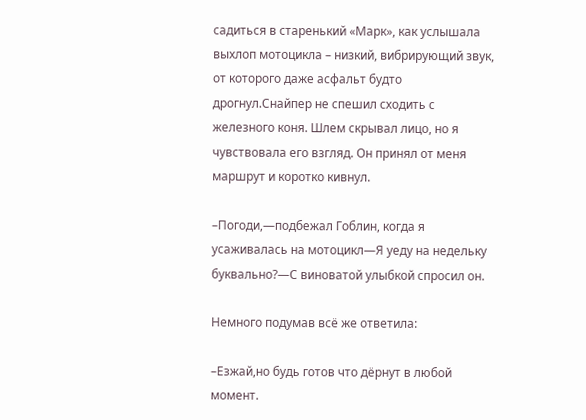садиться в старенький «Марк», как услышала выхлоп мотоцикла – низкий, вибрирующий звук, от которого даже асфальт будто дрогнул.Снайпер не спешил сходить с железного коня. Шлем скрывал лицо, но я чувствовала его взгляд. Он принял от меня маршрут и коротко кивнул.

–Погоди,—подбежал Гоблин, когда я усаживалась на мотоцикл—Я уеду на недельку буквально?—С виноватой улыбкой спросил он.

Немного подумав всё же ответила:

–Езжай,но будь готов что дёрнут в любой момент.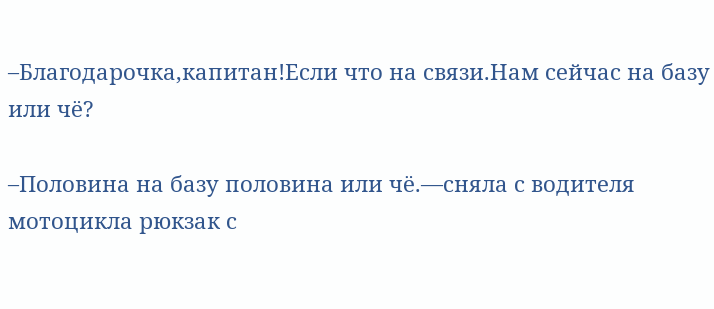–Благодарочка,капитан!Если что на связи.Нам сейчас на базу или чё?

–Половина на базу половина или чё.—сняла с водителя мотоцикла рюкзак с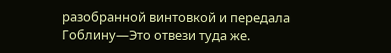разобранной винтовкой и передала Гоблину—Это отвези туда же.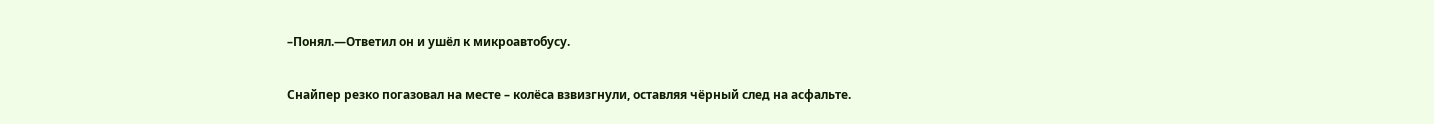–Понял.—Ответил он и ушёл к микроавтобусу.

Снайпер резко погазовал на месте – колёса взвизгнули, оставляя чёрный след на асфальте.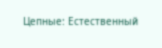Цепные: Естественный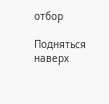отбор

Подняться наверх